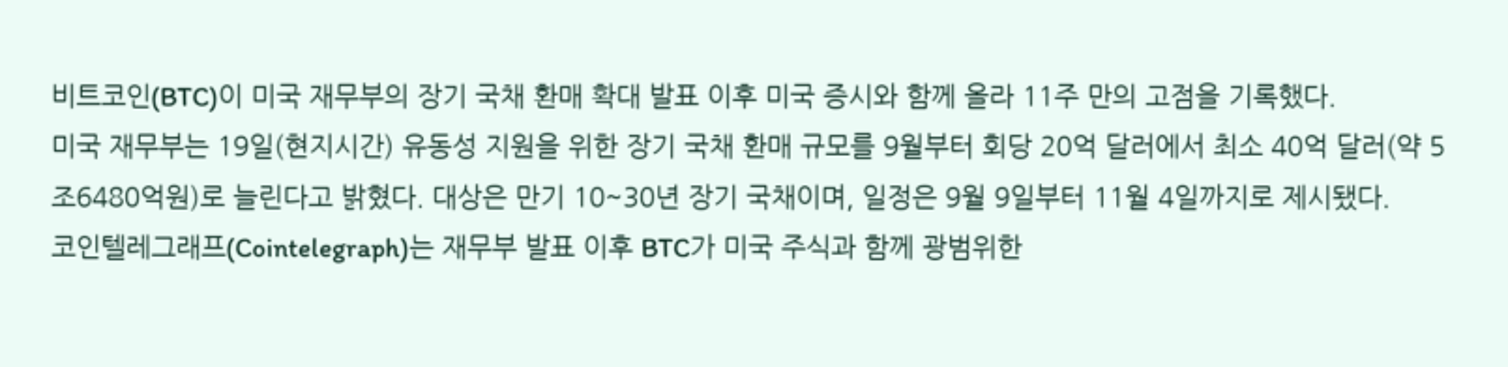비트코인(BTC)이 미국 재무부의 장기 국채 환매 확대 발표 이후 미국 증시와 함께 올라 11주 만의 고점을 기록했다.
미국 재무부는 19일(현지시간) 유동성 지원을 위한 장기 국채 환매 규모를 9월부터 회당 20억 달러에서 최소 40억 달러(약 5조6480억원)로 늘린다고 밝혔다. 대상은 만기 10~30년 장기 국채이며, 일정은 9월 9일부터 11월 4일까지로 제시됐다.
코인텔레그래프(Cointelegraph)는 재무부 발표 이후 BTC가 미국 주식과 함께 광범위한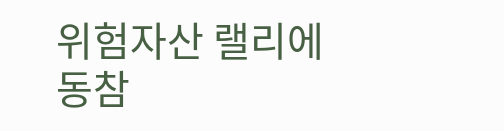위험자산 랠리에 동참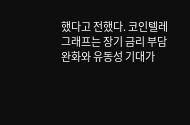했다고 전했다. 코인텔레그래프는 장기 금리 부담 완화와 유동성 기대가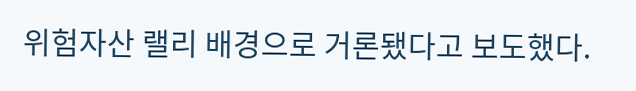위험자산 랠리 배경으로 거론됐다고 보도했다.